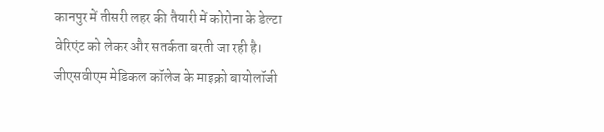कानपुर में तीसरी लहर की तैयारी में कोरोना के डेल्टा वेरिएंट को लेकर और सतर्कता बरती जा रही है। जीएसवीएम मेडिकल कॉलेज के माइक्रो बायोलॉजी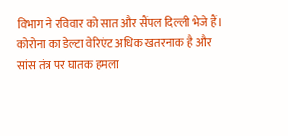विभाग ने रविवार को सात और सैंपल दिल्ली भेजे हैं। कोरोना का डेल्टा वेरिएंट अधिक खतरनाक है और सांस तंत्र पर घातक हमला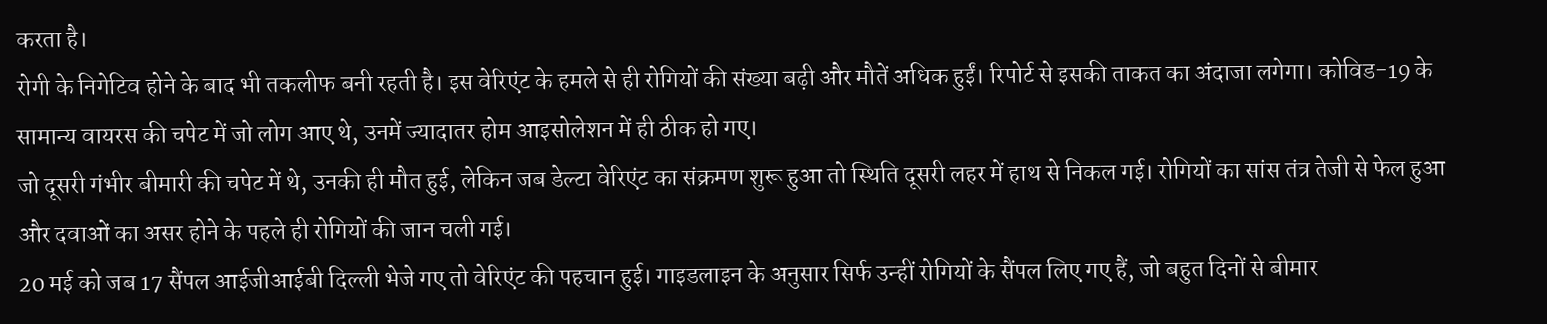करता है।
रोगी के निगेटिव होने के बाद भी तकलीफ बनी रहती है। इस वेरिएंट के हमले से ही रोगियों की संख्या बढ़ी और मौतें अधिक हुईं। रिपोर्ट से इसकी ताकत का अंदाजा लगेगा। कोविड-19 के सामान्य वायरस की चपेट में जो लोग आए थे, उनमें ज्यादातर होम आइसोलेशन में ही ठीक हो गए।
जो दूसरी गंभीर बीमारी की चपेट में थे, उनकी ही मौत हुई, लेकिन जब डेल्टा वेरिएंट का संक्रमण शुरू हुआ तो स्थिति दूसरी लहर में हाथ से निकल गई। रोगियों का सांस तंत्र तेजी से फेल हुआ और दवाओं का असर होने के पहले ही रोगियों की जान चली गई।
20 मई को जब 17 सैंपल आईजीआईबी दिल्ली भेजे गए तो वेरिएंट की पहचान हुई। गाइडलाइन के अनुसार सिर्फ उन्हीं रोगियों के सैंपल लिए गए हैं, जो बहुत दिनों से बीमार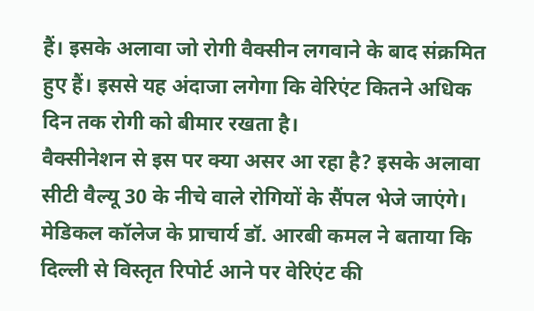हैं। इसके अलावा जो रोगी वैक्सीन लगवाने के बाद संक्रमित हुए हैं। इससे यह अंदाजा लगेगा कि वेरिएंट कितने अधिक दिन तक रोगी को बीमार रखता है।
वैक्सीनेशन से इस पर क्या असर आ रहा है? इसके अलावा सीटी वैल्यू 30 के नीचे वाले रोगियों के सैंपल भेजे जाएंगे। मेडिकल कॉलेज के प्राचार्य डॉ. आरबी कमल ने बताया कि दिल्ली से विस्तृत रिपोर्ट आने पर वेरिएंट की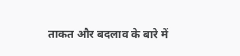ताकत और बदलाव के बारे में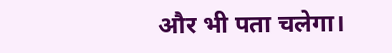और भी पता चलेगा।